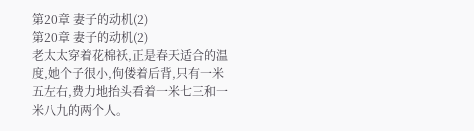第20章 妻子的动机(2)
第20章 妻子的动机(2)
老太太穿着花棉袄,正是春天适合的温度,她个子很小,佝偻着后背,只有一米五左右,费力地抬头看着一米七三和一米八九的两个人。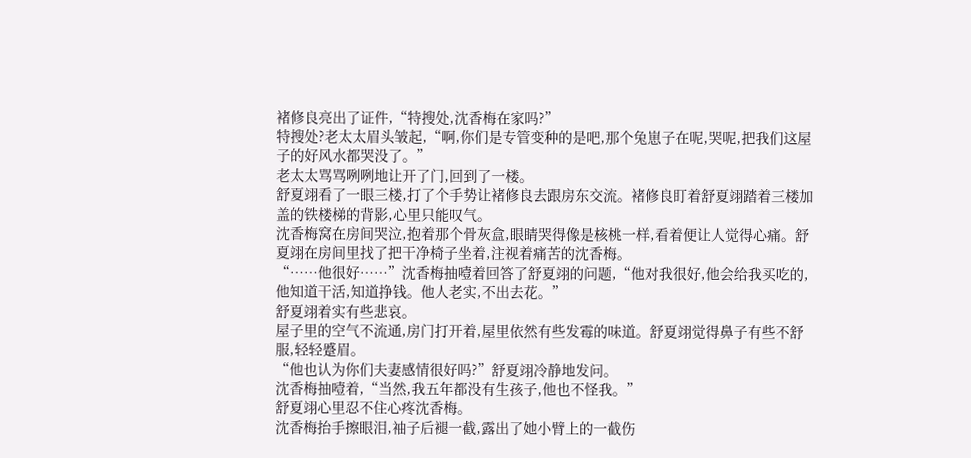褚修良亮出了证件,“特搜处,沈香梅在家吗?”
特搜处?老太太眉头皱起,“啊,你们是专管变种的是吧,那个兔崽子在呢,哭呢,把我们这屋子的好风水都哭没了。”
老太太骂骂咧咧地让开了门,回到了一楼。
舒夏翊看了一眼三楼,打了个手势让褚修良去跟房东交流。褚修良盯着舒夏翊踏着三楼加盖的铁楼梯的背影,心里只能叹气。
沈香梅窝在房间哭泣,抱着那个骨灰盒,眼睛哭得像是核桃一样,看着便让人觉得心痛。舒夏翊在房间里找了把干净椅子坐着,注视着痛苦的沈香梅。
“……他很好……”沈香梅抽噎着回答了舒夏翊的问题,“他对我很好,他会给我买吃的,他知道干活,知道挣钱。他人老实,不出去花。”
舒夏翊着实有些悲哀。
屋子里的空气不流通,房门打开着,屋里依然有些发霉的味道。舒夏翊觉得鼻子有些不舒服,轻轻蹙眉。
“他也认为你们夫妻感情很好吗?”舒夏翊冷静地发问。
沈香梅抽噎着,“当然,我五年都没有生孩子,他也不怪我。”
舒夏翊心里忍不住心疼沈香梅。
沈香梅抬手擦眼泪,袖子后褪一截,露出了她小臂上的一截伤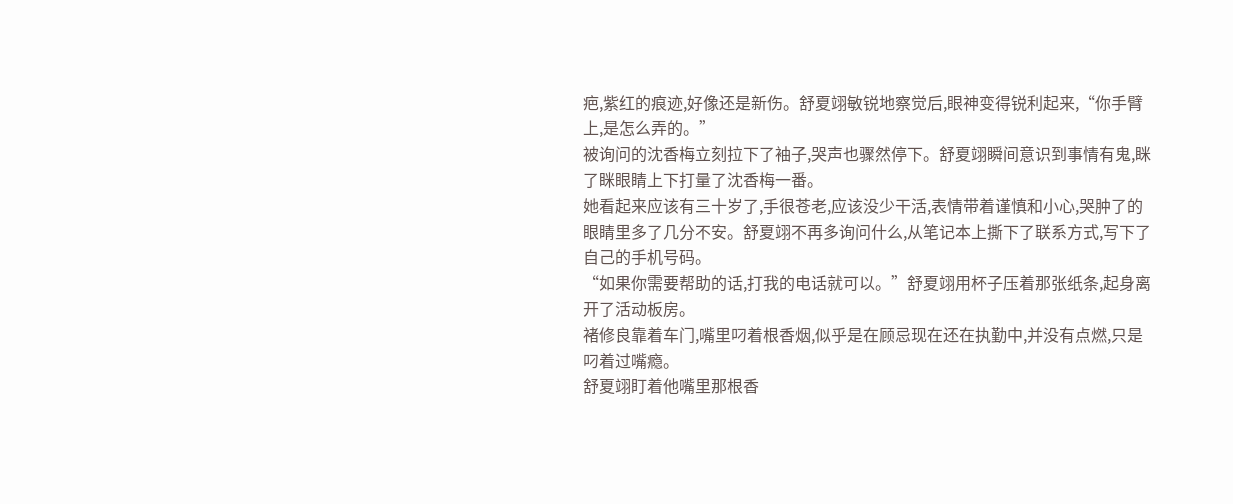疤,紫红的痕迹,好像还是新伤。舒夏翊敏锐地察觉后,眼神变得锐利起来,“你手臂上,是怎么弄的。”
被询问的沈香梅立刻拉下了袖子,哭声也骤然停下。舒夏翊瞬间意识到事情有鬼,眯了眯眼睛上下打量了沈香梅一番。
她看起来应该有三十岁了,手很苍老,应该没少干活,表情带着谨慎和小心,哭肿了的眼睛里多了几分不安。舒夏翊不再多询问什么,从笔记本上撕下了联系方式,写下了自己的手机号码。
“如果你需要帮助的话,打我的电话就可以。”舒夏翊用杯子压着那张纸条,起身离开了活动板房。
褚修良靠着车门,嘴里叼着根香烟,似乎是在顾忌现在还在执勤中,并没有点燃,只是叼着过嘴瘾。
舒夏翊盯着他嘴里那根香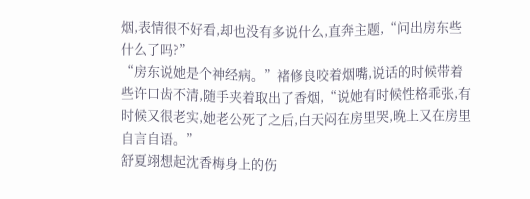烟,表情很不好看,却也没有多说什么,直奔主题,“问出房东些什么了吗?”
“房东说她是个神经病。”褚修良咬着烟嘴,说话的时候带着些许口齿不清,随手夹着取出了香烟,“说她有时候性格乖张,有时候又很老实,她老公死了之后,白天闷在房里哭,晚上又在房里自言自语。”
舒夏翊想起沈香梅身上的伤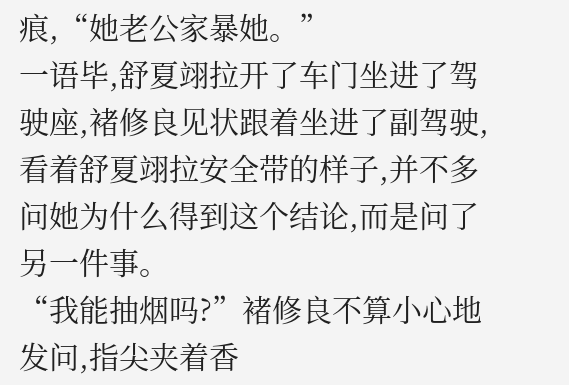痕,“她老公家暴她。”
一语毕,舒夏翊拉开了车门坐进了驾驶座,褚修良见状跟着坐进了副驾驶,看着舒夏翊拉安全带的样子,并不多问她为什么得到这个结论,而是问了另一件事。
“我能抽烟吗?”褚修良不算小心地发问,指尖夹着香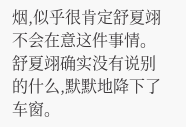烟,似乎很肯定舒夏翊不会在意这件事情。
舒夏翊确实没有说别的什么,默默地降下了车窗。